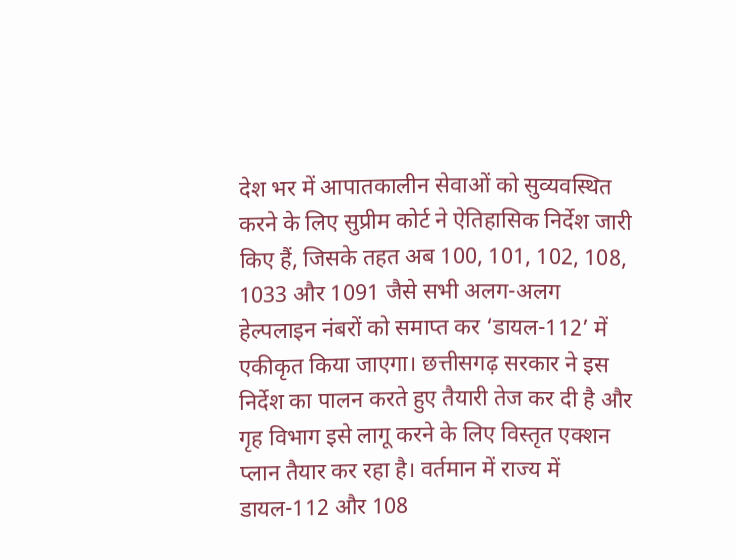देश भर में आपातकालीन सेवाओं को सुव्यवस्थित करने के लिए सुप्रीम कोर्ट ने ऐतिहासिक निर्देश जारी किए हैं, जिसके तहत अब 100, 101, 102, 108, 1033 और 1091 जैसे सभी अलग-अलग हेल्पलाइन नंबरों को समाप्त कर ‘डायल-112’ में एकीकृत किया जाएगा। छत्तीसगढ़ सरकार ने इस निर्देश का पालन करते हुए तैयारी तेज कर दी है और गृह विभाग इसे लागू करने के लिए विस्तृत एक्शन प्लान तैयार कर रहा है। वर्तमान में राज्य में डायल-112 और 108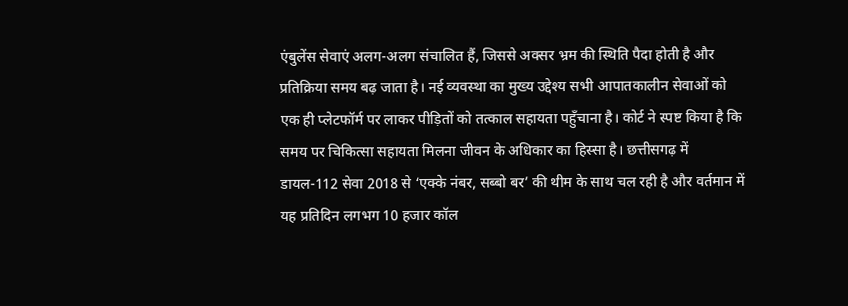एंबुलेंस सेवाएं अलग-अलग संचालित हैं, जिससे अक्सर भ्रम की स्थिति पैदा होती है और प्रतिक्रिया समय बढ़ जाता है। नई व्यवस्था का मुख्य उद्देश्य सभी आपातकालीन सेवाओं को एक ही प्लेटफॉर्म पर लाकर पीड़ितों को तत्काल सहायता पहुँचाना है। कोर्ट ने स्पष्ट किया है कि समय पर चिकित्सा सहायता मिलना जीवन के अधिकार का हिस्सा है। छत्तीसगढ़ में डायल-112 सेवा 2018 से ‘एक्के नंबर, सब्बो बर’ की थीम के साथ चल रही है और वर्तमान में यह प्रतिदिन लगभग 10 हजार कॉल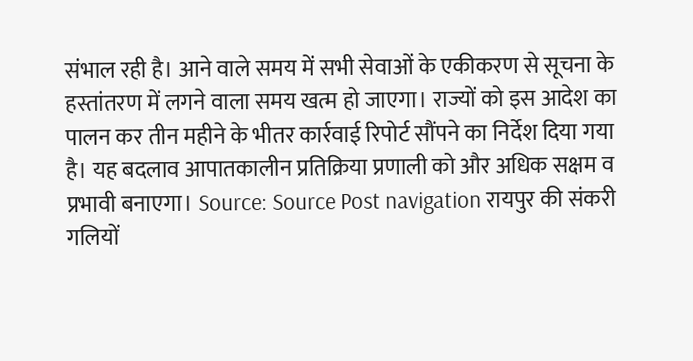संभाल रही है। आने वाले समय में सभी सेवाओं के एकीकरण से सूचना के हस्तांतरण में लगने वाला समय खत्म हो जाएगा। राज्यों को इस आदेश का पालन कर तीन महीने के भीतर कार्रवाई रिपोर्ट सौंपने का निर्देश दिया गया है। यह बदलाव आपातकालीन प्रतिक्रिया प्रणाली को और अधिक सक्षम व प्रभावी बनाएगा। Source: Source Post navigation रायपुर की संकरी गलियों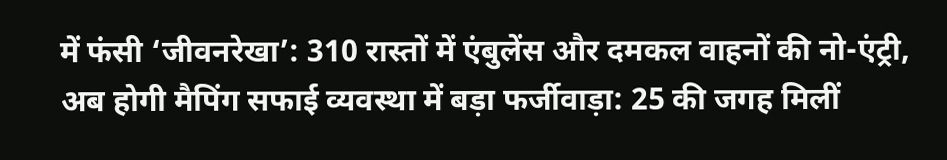में फंसी ‘जीवनरेखा’: 310 रास्तों में एंबुलेंस और दमकल वाहनों की नो-एंट्री, अब होगी मैपिंग सफाई व्यवस्था में बड़ा फर्जीवाड़ा: 25 की जगह मिलीं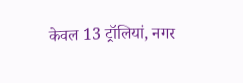केवल 13 ट्रॉलियां, नगर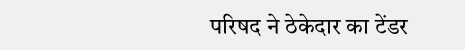परिषद ने ठेकेदार का टेंडर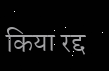किया रद्द